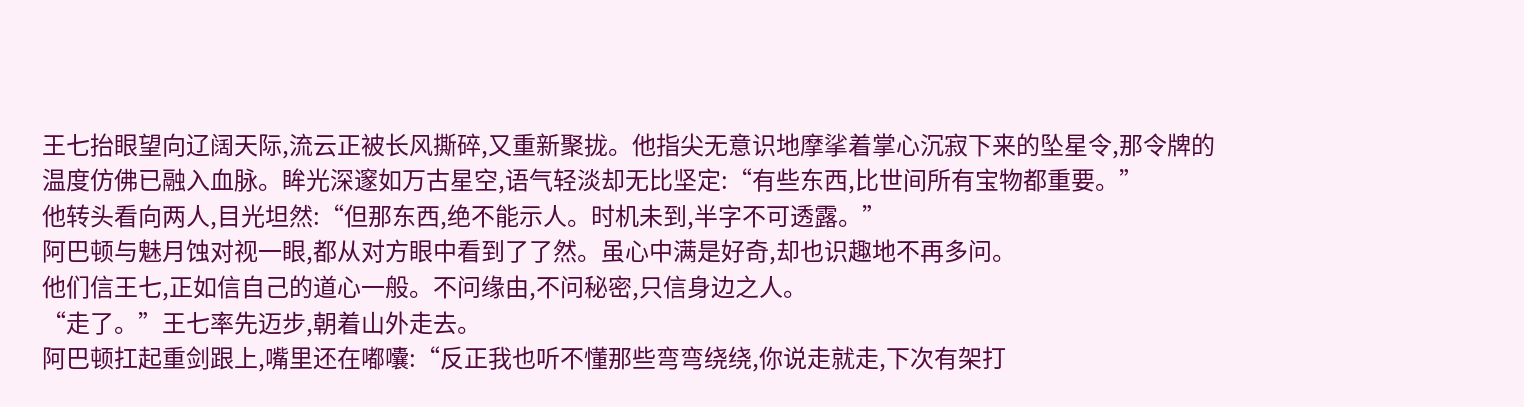王七抬眼望向辽阔天际,流云正被长风撕碎,又重新聚拢。他指尖无意识地摩挲着掌心沉寂下来的坠星令,那令牌的温度仿佛已融入血脉。眸光深邃如万古星空,语气轻淡却无比坚定:“有些东西,比世间所有宝物都重要。”
他转头看向两人,目光坦然:“但那东西,绝不能示人。时机未到,半字不可透露。”
阿巴顿与魅月蚀对视一眼,都从对方眼中看到了了然。虽心中满是好奇,却也识趣地不再多问。
他们信王七,正如信自己的道心一般。不问缘由,不问秘密,只信身边之人。
“走了。”王七率先迈步,朝着山外走去。
阿巴顿扛起重剑跟上,嘴里还在嘟囔:“反正我也听不懂那些弯弯绕绕,你说走就走,下次有架打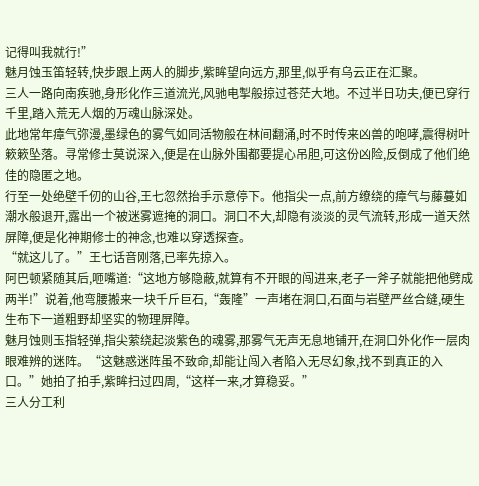记得叫我就行!”
魅月蚀玉笛轻转,快步跟上两人的脚步,紫眸望向远方,那里,似乎有乌云正在汇聚。
三人一路向南疾驰,身形化作三道流光,风驰电掣般掠过苍茫大地。不过半日功夫,便已穿行千里,踏入荒无人烟的万魂山脉深处。
此地常年瘴气弥漫,墨绿色的雾气如同活物般在林间翻涌,时不时传来凶兽的咆哮,震得树叶簌簌坠落。寻常修士莫说深入,便是在山脉外围都要提心吊胆,可这份凶险,反倒成了他们绝佳的隐匿之地。
行至一处绝壁千仞的山谷,王七忽然抬手示意停下。他指尖一点,前方缭绕的瘴气与藤蔓如潮水般退开,露出一个被迷雾遮掩的洞口。洞口不大,却隐有淡淡的灵气流转,形成一道天然屏障,便是化神期修士的神念,也难以穿透探查。
“就这儿了。”王七话音刚落,已率先掠入。
阿巴顿紧随其后,咂嘴道:“这地方够隐蔽,就算有不开眼的闯进来,老子一斧子就能把他劈成两半!”说着,他弯腰搬来一块千斤巨石,“轰隆”一声堵在洞口,石面与岩壁严丝合缝,硬生生布下一道粗野却坚实的物理屏障。
魅月蚀则玉指轻弹,指尖萦绕起淡紫色的魂雾,那雾气无声无息地铺开,在洞口外化作一层肉眼难辨的迷阵。“这魅惑迷阵虽不致命,却能让闯入者陷入无尽幻象,找不到真正的入口。”她拍了拍手,紫眸扫过四周,“这样一来,才算稳妥。”
三人分工利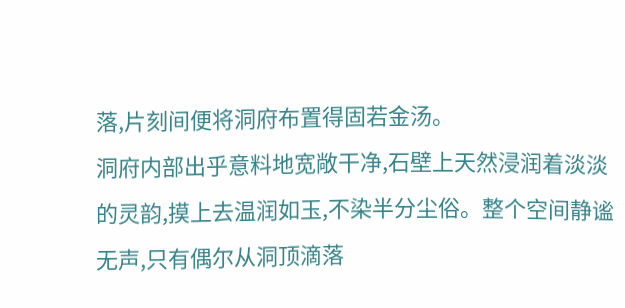落,片刻间便将洞府布置得固若金汤。
洞府内部出乎意料地宽敞干净,石壁上天然浸润着淡淡的灵韵,摸上去温润如玉,不染半分尘俗。整个空间静谧无声,只有偶尔从洞顶滴落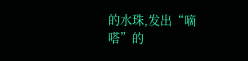的水珠,发出“嘀嗒”的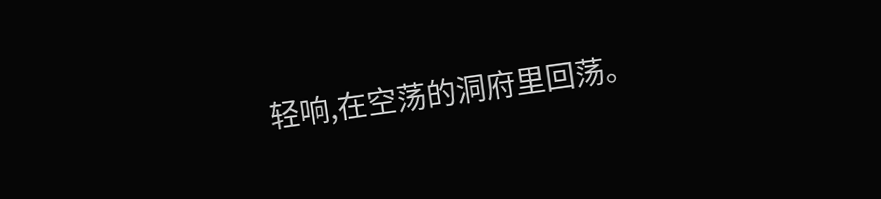轻响,在空荡的洞府里回荡。